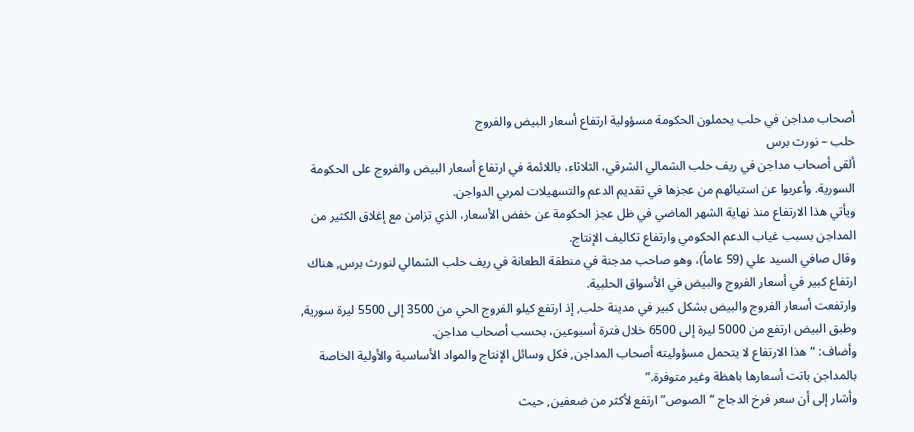أصحاب مداجن في حلب يحملون الحكومة مسؤولية ارتفاع أسعار البيض والفروج
حلب – نورث برس
ألقى أصحاب مداجن في ريف حلب الشمالي الشرقي، الثلاثاء، باللائمة في ارتفاع أسعار البيض والفروج على الحكومة السورية. وأعربوا عن استيائهم من عجزها في تقديم الدعم والتسهيلات لمربي الدواجن.
ويأتي هذا الارتفاع منذ نهاية الشهر الماضي في ظل عجز الحكومة عن خفض الأسعار، الذي تزامن مع إغلاق الكثير من المداجن بسبب غياب الدعم الحكومي وارتفاع تكاليف الإنتاج.
وقال صافي السيد علي (59 عاماً)، وهو صاحب مدجنة في منطقة الطعانة في ريف حلب الشمالي لنورث برس, هناك ارتفاع كبير في أسعار الفروج والبيض في الأسواق الحلبية.
وارتفعت أسعار الفروج والبيض بشكل كبير في مدينة حلب, إذ ارتفع كيلو الفروج الحي من 3500 إلى 5500 ليرة سورية, وطبق البيض ارتفع من 5000 ليرة إلى 6500 خلال فترة أسبوعين، بحسب أصحاب مداجن.
وأضاف: “هذا الارتفاع لا يتحمل مسؤوليته أصحاب المداجن, فكل وسائل الإنتاج والمواد الأساسية والأولية الخاصة بالمداجن باتت أسعارها باهظة وغير متوفرة.”
وأشار إلى أن سعر فرخ الدجاج “الصوص” ارتفع لأكثر من ضعفين, حيث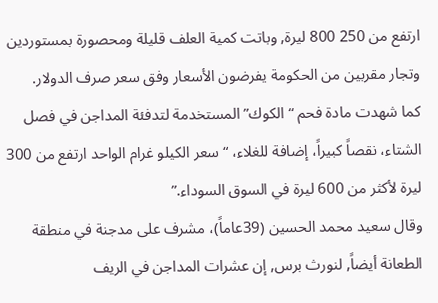ارتفع من 250 800 ليرة, وباتت كمية العلف قليلة ومحصورة بمستوردين وتجار مقربين من الحكومة يفرضون الأسعار وفق سعر صرف الدولار.
كما شهدت مادة فحم “الكوك” المستخدمة لتدفئة المداجن في فصل الشتاء، نقصاً كبيراً، إضافة للغلاء، “سعر الكيلو غرام الواحد ارتفع من 300 ليرة لأكثر من 600 ليرة في السوق السوداء.”
وقال سعيد محمد الحسين (39عاماً)، مشرف على مدجنة في منطقة الطعانة أيضاً, لنورث برس, إن عشرات المداجن في الريف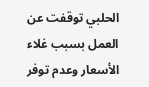الحلبي توقفت عن العمل بسبب غلاء الأسعار وعدم توفر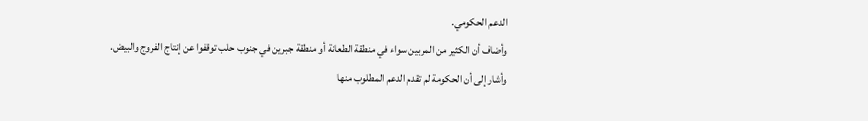الدعم الحكومي.
وأضاف أن الكثير من المربين سواء في منطقة الطعانة أو منطقة جبرين في جنوب حلب توقفوا عن إنتاج الفروج والبيض.
وأشار إلى أن الحكومة لم تقدم الدعم المطلوب منها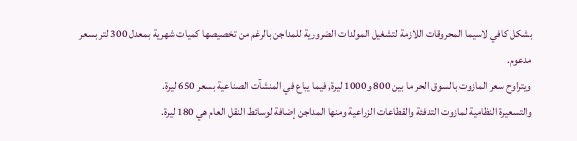بشكل كافي لاسيما المحروقات اللازمة لتشغيل المولدات الضرورية للمداجن بالرغم من تخصيصها كميات شهرية بمعدل 300 لتر بسعر مدعوم.
ويتراوح سعر المازوت بالسوق الحر ما بين 800 و1000 ليرة, فيما يباع في المنشآت الصناعية بسعر 650 ليرة.
والتسعيرة النظامية لمازوت التدفئة والقطاعات الزراعية ومنها المداجن إضافة لوسائط النقل العام هي 180 ليرة.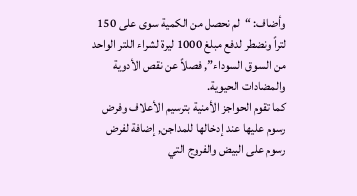وأضاف: “لم نحصل من الكمية سوى على 150 لتراً ونضطر لدفع مبلغ 1000 ليرة لشراء اللتر الواحد من السوق السوداء”, فصلاً عن نقص الأدوية والمضادات الحيوية.
كما تقوم الحواجز الأمنية بترسيم الأعلاف وفرض رسوم عليها عند إدخالها للمداجن, إضافة لفرض رسوم على البيض والفروج التي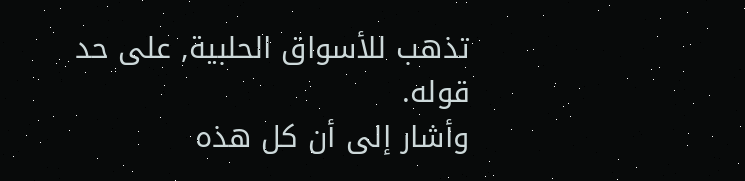تذهب للأسواق الحلبية, على حد قوله.
وأشار إلى أن كل هذه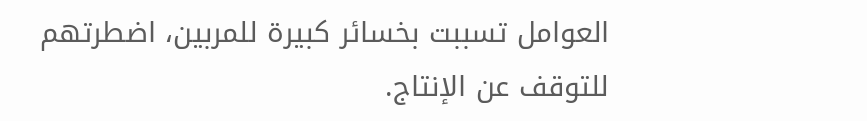العوامل تسببت بخسائر كبيرة للمربين، اضطرتهم للتوقف عن الإنتاج.